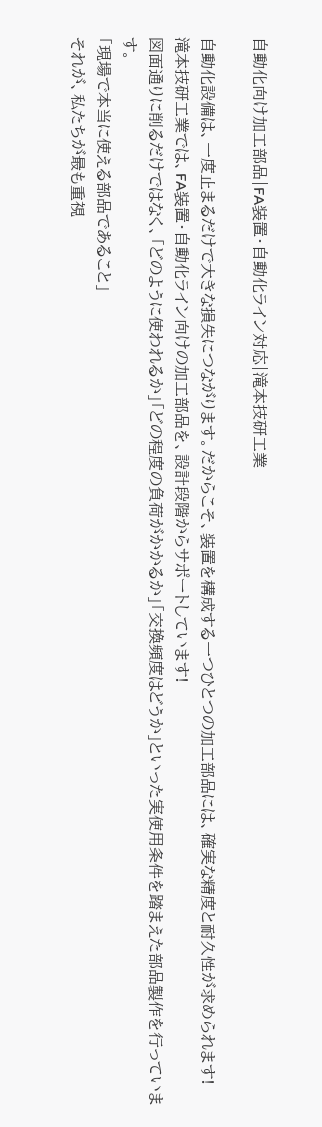自動化向け加工部品|FA装置・自動化ライン対応|滝本技研工業

自動化設備は、一度止まるだけで大きな損失につながります。だからこそ、装置を構成する一つひとつの加工部品には、確実な精度と耐久性が求められます!
滝本技研工業では、FA装置・自動化ライン向けの加工部品を、設計段階からサポートしています!
図面通りに削るだけではなく、「どのように使われるか」「どの程度の負荷がかかるか」「交換頻度はどうか」といった実使用条件を踏まえた部品製作を行っています。
「現場で本当に使える部品であること」
それが、私たちが最も重視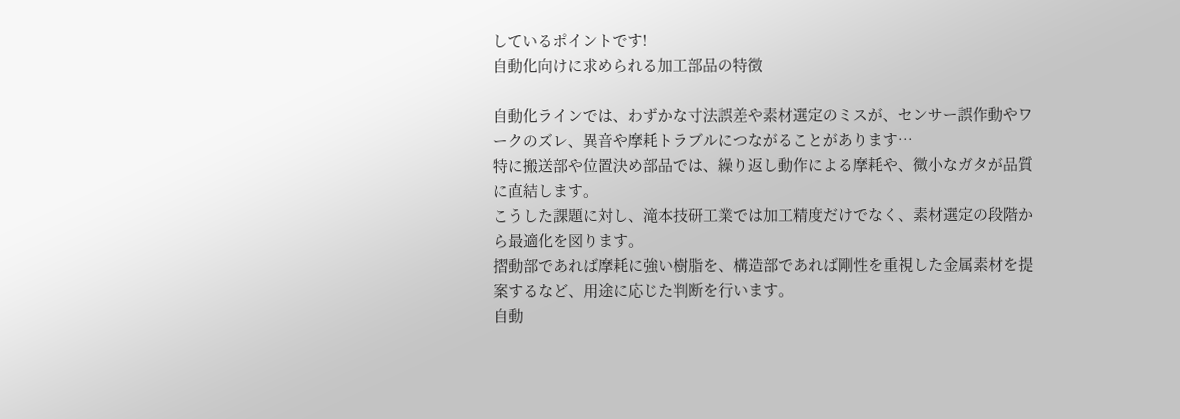しているポイントです!
自動化向けに求められる加工部品の特徴

自動化ラインでは、わずかな寸法誤差や素材選定のミスが、センサー誤作動やワークのズレ、異音や摩耗トラブルにつながることがあります…
特に搬送部や位置決め部品では、繰り返し動作による摩耗や、微小なガタが品質に直結します。
こうした課題に対し、滝本技研工業では加工精度だけでなく、素材選定の段階から最適化を図ります。
摺動部であれば摩耗に強い樹脂を、構造部であれば剛性を重視した金属素材を提案するなど、用途に応じた判断を行います。
自動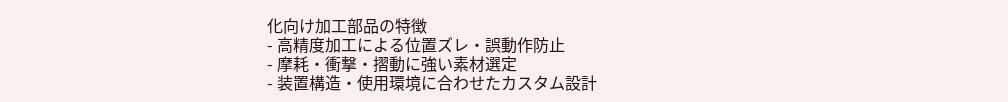化向け加工部品の特徴
- 高精度加工による位置ズレ・誤動作防止
- 摩耗・衝撃・摺動に強い素材選定
- 装置構造・使用環境に合わせたカスタム設計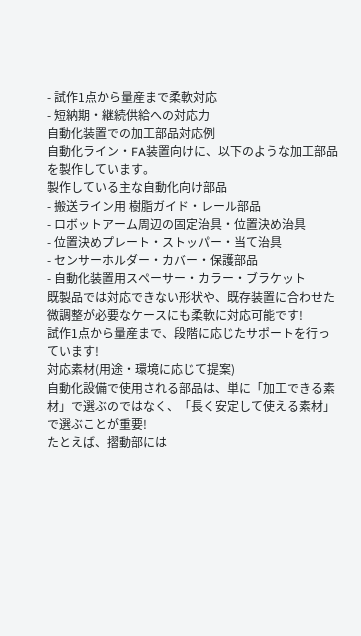- 試作1点から量産まで柔軟対応
- 短納期・継続供給への対応力
自動化装置での加工部品対応例
自動化ライン・FA装置向けに、以下のような加工部品を製作しています。
製作している主な自動化向け部品
- 搬送ライン用 樹脂ガイド・レール部品
- ロボットアーム周辺の固定治具・位置決め治具
- 位置決めプレート・ストッパー・当て治具
- センサーホルダー・カバー・保護部品
- 自動化装置用スペーサー・カラー・ブラケット
既製品では対応できない形状や、既存装置に合わせた微調整が必要なケースにも柔軟に対応可能です!
試作1点から量産まで、段階に応じたサポートを行っています!
対応素材(用途・環境に応じて提案)
自動化設備で使用される部品は、単に「加工できる素材」で選ぶのではなく、「長く安定して使える素材」で選ぶことが重要!
たとえば、摺動部には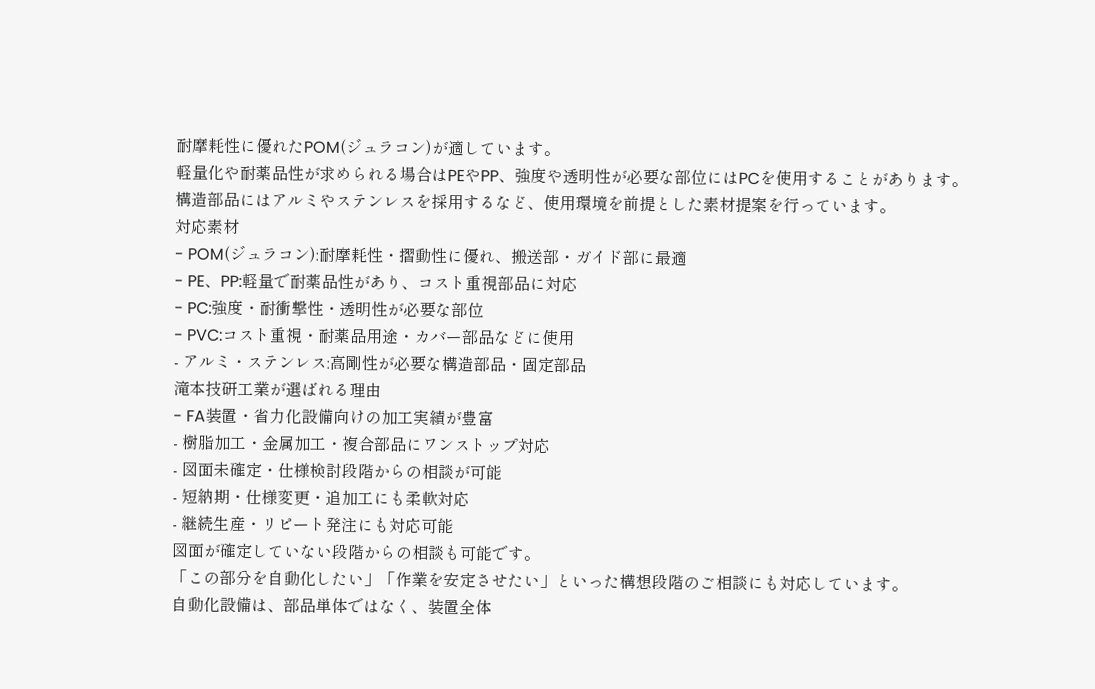耐摩耗性に優れたPOM(ジュラコン)が適しています。
軽量化や耐薬品性が求められる場合はPEやPP、強度や透明性が必要な部位にはPCを使用することがあります。
構造部品にはアルミやステンレスを採用するなど、使用環境を前提とした素材提案を行っています。
対応素材
- POM(ジュラコン):耐摩耗性・摺動性に優れ、搬送部・ガイド部に最適
- PE、PP:軽量で耐薬品性があり、コスト重視部品に対応
- PC:強度・耐衝撃性・透明性が必要な部位
- PVC:コスト重視・耐薬品用途・カバー部品などに使用
- アルミ・ステンレス:高剛性が必要な構造部品・固定部品
滝本技研工業が選ばれる理由
- FA装置・省力化設備向けの加工実績が豊富
- 樹脂加工・金属加工・複合部品にワンストップ対応
- 図面未確定・仕様検討段階からの相談が可能
- 短納期・仕様変更・追加工にも柔軟対応
- 継続生産・リピート発注にも対応可能
図面が確定していない段階からの相談も可能です。
「この部分を自動化したい」「作業を安定させたい」といった構想段階のご相談にも対応しています。
自動化設備は、部品単体ではなく、装置全体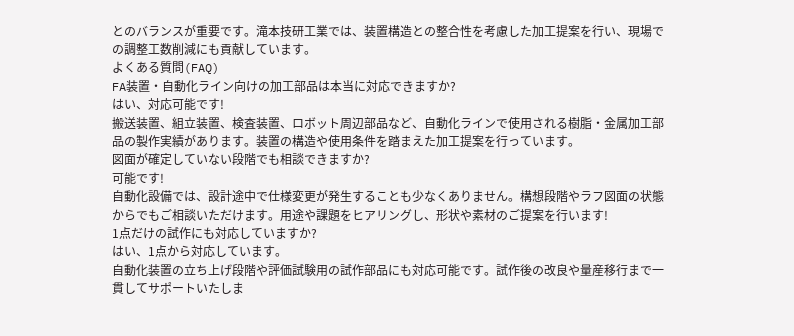とのバランスが重要です。滝本技研工業では、装置構造との整合性を考慮した加工提案を行い、現場での調整工数削減にも貢献しています。
よくある質問(FAQ)
FA装置・自動化ライン向けの加工部品は本当に対応できますか?
はい、対応可能です!
搬送装置、組立装置、検査装置、ロボット周辺部品など、自動化ラインで使用される樹脂・金属加工部品の製作実績があります。装置の構造や使用条件を踏まえた加工提案を行っています。
図面が確定していない段階でも相談できますか?
可能です!
自動化設備では、設計途中で仕様変更が発生することも少なくありません。構想段階やラフ図面の状態からでもご相談いただけます。用途や課題をヒアリングし、形状や素材のご提案を行います!
1点だけの試作にも対応していますか?
はい、1点から対応しています。
自動化装置の立ち上げ段階や評価試験用の試作部品にも対応可能です。試作後の改良や量産移行まで一貫してサポートいたしま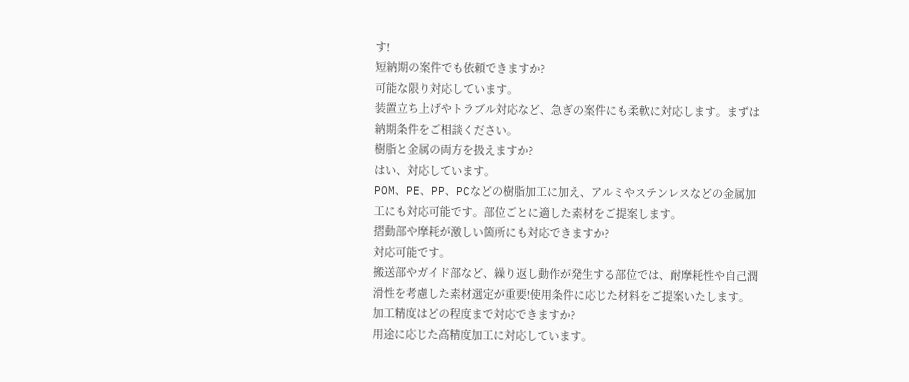す!
短納期の案件でも依頼できますか?
可能な限り対応しています。
装置立ち上げやトラブル対応など、急ぎの案件にも柔軟に対応します。まずは納期条件をご相談ください。
樹脂と金属の両方を扱えますか?
はい、対応しています。
POM、PE、PP、PCなどの樹脂加工に加え、アルミやステンレスなどの金属加工にも対応可能です。部位ごとに適した素材をご提案します。
摺動部や摩耗が激しい箇所にも対応できますか?
対応可能です。
搬送部やガイド部など、繰り返し動作が発生する部位では、耐摩耗性や自己潤滑性を考慮した素材選定が重要!使用条件に応じた材料をご提案いたします。
加工精度はどの程度まで対応できますか?
用途に応じた高精度加工に対応しています。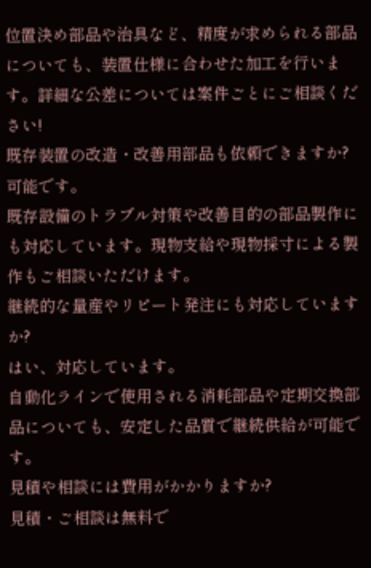位置決め部品や治具など、精度が求められる部品についても、装置仕様に合わせた加工を行います。詳細な公差については案件ごとにご相談ください!
既存装置の改造・改善用部品も依頼できますか?
可能です。
既存設備のトラブル対策や改善目的の部品製作にも対応しています。現物支給や現物採寸による製作もご相談いただけます。
継続的な量産やリピート発注にも対応していますか?
はい、対応しています。
自動化ラインで使用される消耗部品や定期交換部品についても、安定した品質で継続供給が可能です。
見積や相談には費用がかかりますか?
見積・ご相談は無料で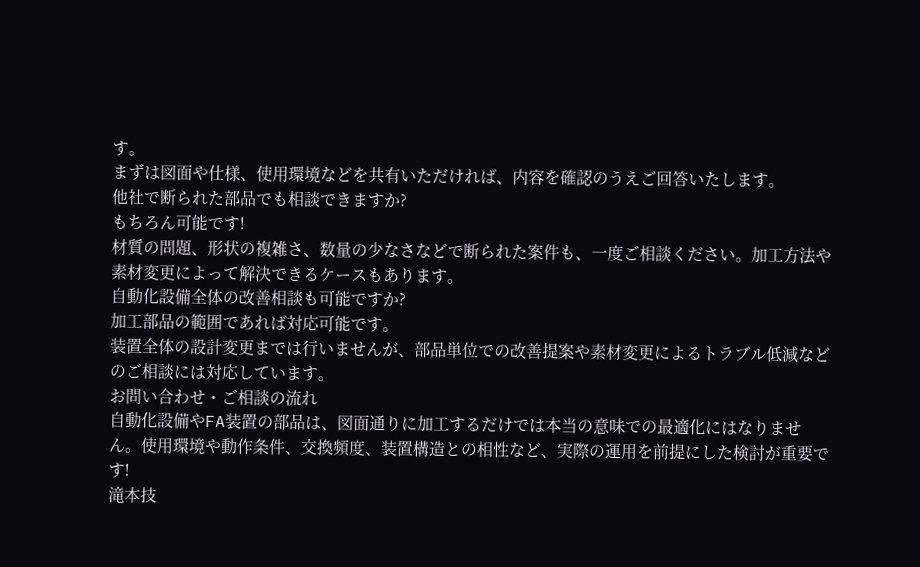す。
まずは図面や仕様、使用環境などを共有いただければ、内容を確認のうえご回答いたします。
他社で断られた部品でも相談できますか?
もちろん可能です!
材質の問題、形状の複雑さ、数量の少なさなどで断られた案件も、一度ご相談ください。加工方法や素材変更によって解決できるケースもあります。
自動化設備全体の改善相談も可能ですか?
加工部品の範囲であれば対応可能です。
装置全体の設計変更までは行いませんが、部品単位での改善提案や素材変更によるトラブル低減などのご相談には対応しています。
お問い合わせ・ご相談の流れ
自動化設備やFA装置の部品は、図面通りに加工するだけでは本当の意味での最適化にはなりません。使用環境や動作条件、交換頻度、装置構造との相性など、実際の運用を前提にした検討が重要です!
滝本技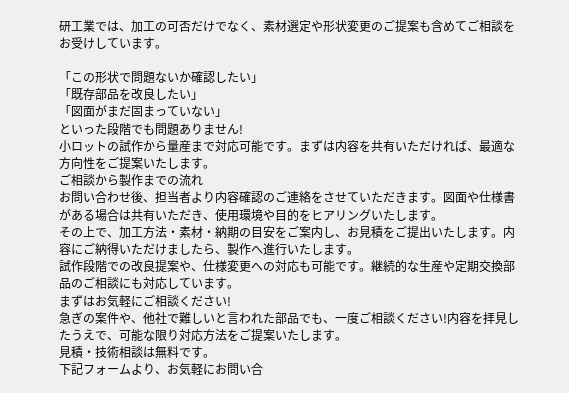研工業では、加工の可否だけでなく、素材選定や形状変更のご提案も含めてご相談をお受けしています。

「この形状で問題ないか確認したい」
「既存部品を改良したい」
「図面がまだ固まっていない」
といった段階でも問題ありません!
小ロットの試作から量産まで対応可能です。まずは内容を共有いただければ、最適な方向性をご提案いたします。
ご相談から製作までの流れ
お問い合わせ後、担当者より内容確認のご連絡をさせていただきます。図面や仕様書がある場合は共有いただき、使用環境や目的をヒアリングいたします。
その上で、加工方法・素材・納期の目安をご案内し、お見積をご提出いたします。内容にご納得いただけましたら、製作へ進行いたします。
試作段階での改良提案や、仕様変更への対応も可能です。継続的な生産や定期交換部品のご相談にも対応しています。
まずはお気軽にご相談ください!
急ぎの案件や、他社で難しいと言われた部品でも、一度ご相談ください!内容を拝見したうえで、可能な限り対応方法をご提案いたします。
見積・技術相談は無料です。
下記フォームより、お気軽にお問い合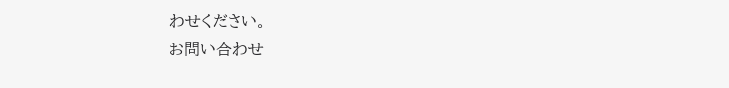わせください。
お問い合わせ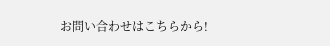お問い合わせはこちらから!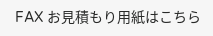FAX お見積もり用紙はこちら